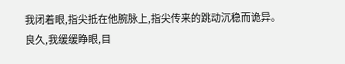我闭着眼,指尖抵在他腕脉上,指尖传来的跳动沉稳而诡异。
良久,我缓缓睁眼,目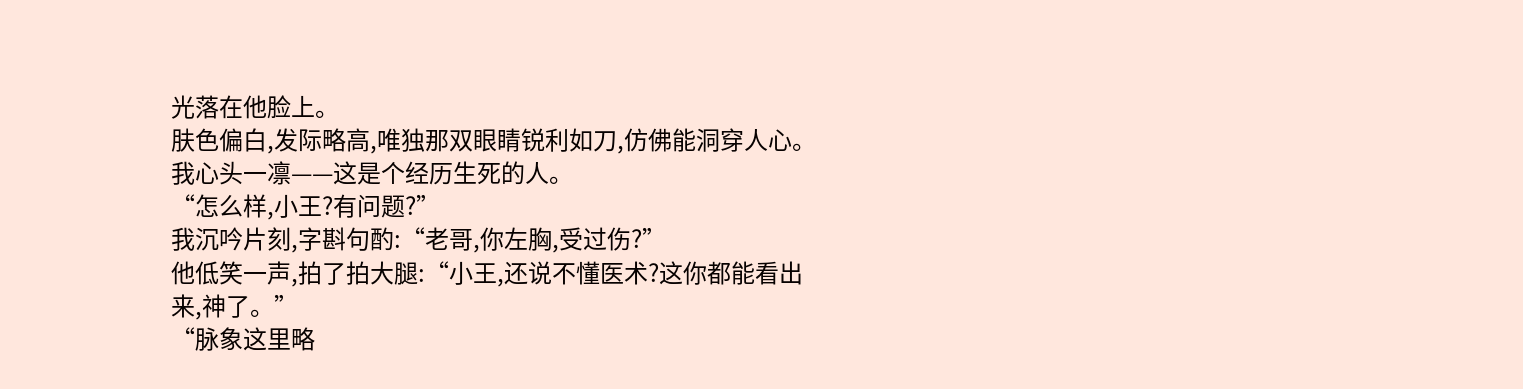光落在他脸上。
肤色偏白,发际略高,唯独那双眼睛锐利如刀,仿佛能洞穿人心。
我心头一凛——这是个经历生死的人。
“怎么样,小王?有问题?”
我沉吟片刻,字斟句酌:“老哥,你左胸,受过伤?”
他低笑一声,拍了拍大腿:“小王,还说不懂医术?这你都能看出来,神了。”
“脉象这里略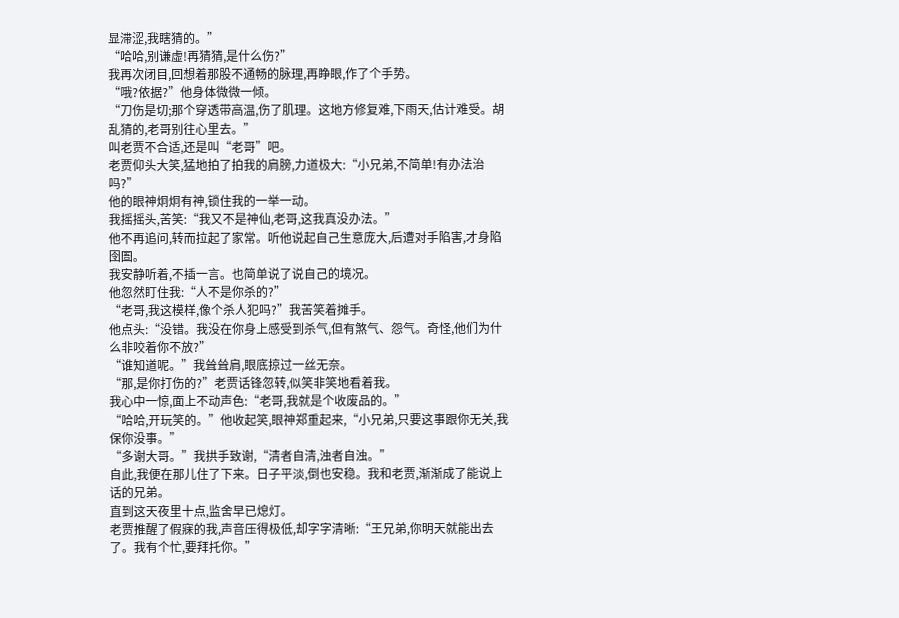显滞涩,我瞎猜的。”
“哈哈,别谦虚!再猜猜,是什么伤?”
我再次闭目,回想着那股不通畅的脉理,再睁眼,作了个手势。
“哦?依据?”他身体微微一倾。
“刀伤是切;那个穿透带高温,伤了肌理。这地方修复难,下雨天,估计难受。胡乱猜的,老哥别往心里去。”
叫老贾不合适,还是叫“老哥”吧。
老贾仰头大笑,猛地拍了拍我的肩膀,力道极大:“小兄弟,不简单!有办法治吗?”
他的眼神炯炯有神,锁住我的一举一动。
我摇摇头,苦笑:“我又不是神仙,老哥,这我真没办法。”
他不再追问,转而拉起了家常。听他说起自己生意庞大,后遭对手陷害,才身陷囹圄。
我安静听着,不插一言。也简单说了说自己的境况。
他忽然盯住我:“人不是你杀的?”
“老哥,我这模样,像个杀人犯吗?”我苦笑着摊手。
他点头:“没错。我没在你身上感受到杀气,但有煞气、怨气。奇怪,他们为什么非咬着你不放?”
“谁知道呢。”我耸耸肩,眼底掠过一丝无奈。
“那,是你打伤的?”老贾话锋忽转,似笑非笑地看着我。
我心中一惊,面上不动声色:“老哥,我就是个收废品的。”
“哈哈,开玩笑的。”他收起笑,眼神郑重起来,“小兄弟,只要这事跟你无关,我保你没事。”
“多谢大哥。”我拱手致谢,“清者自清,浊者自浊。”
自此,我便在那儿住了下来。日子平淡,倒也安稳。我和老贾,渐渐成了能说上话的兄弟。
直到这天夜里十点,监舍早已熄灯。
老贾推醒了假寐的我,声音压得极低,却字字清晰:“王兄弟,你明天就能出去了。我有个忙,要拜托你。”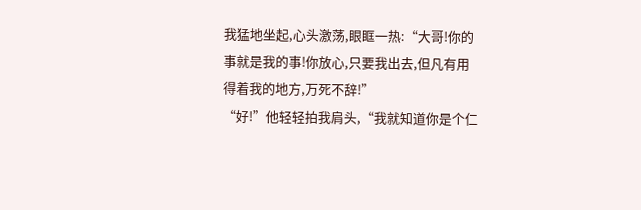我猛地坐起,心头激荡,眼眶一热:“大哥!你的事就是我的事!你放心,只要我出去,但凡有用得着我的地方,万死不辞!”
“好!”他轻轻拍我肩头,“我就知道你是个仁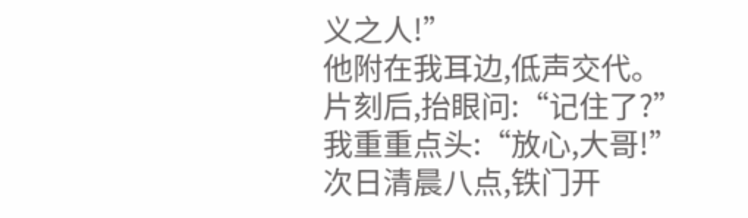义之人!”
他附在我耳边,低声交代。
片刻后,抬眼问:“记住了?”
我重重点头:“放心,大哥!”
次日清晨八点,铁门开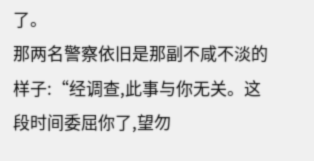了。
那两名警察依旧是那副不咸不淡的样子:“经调查,此事与你无关。这段时间委屈你了,望勿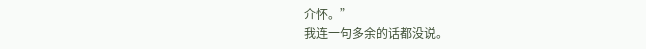介怀。”
我连一句多余的话都没说。